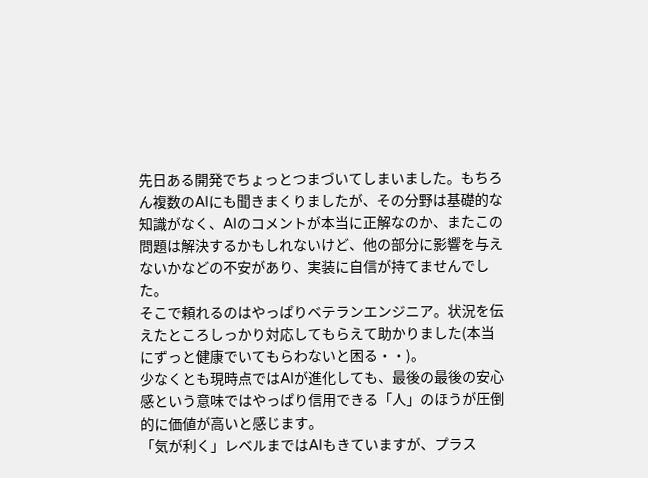先日ある開発でちょっとつまづいてしまいました。もちろん複数のAIにも聞きまくりましたが、その分野は基礎的な知識がなく、AIのコメントが本当に正解なのか、またこの問題は解決するかもしれないけど、他の部分に影響を与えないかなどの不安があり、実装に自信が持てませんでした。
そこで頼れるのはやっぱりベテランエンジニア。状況を伝えたところしっかり対応してもらえて助かりました(本当にずっと健康でいてもらわないと困る・・)。
少なくとも現時点ではAIが進化しても、最後の最後の安心感という意味ではやっぱり信用できる「人」のほうが圧倒的に価値が高いと感じます。
「気が利く」レベルまではAIもきていますが、プラス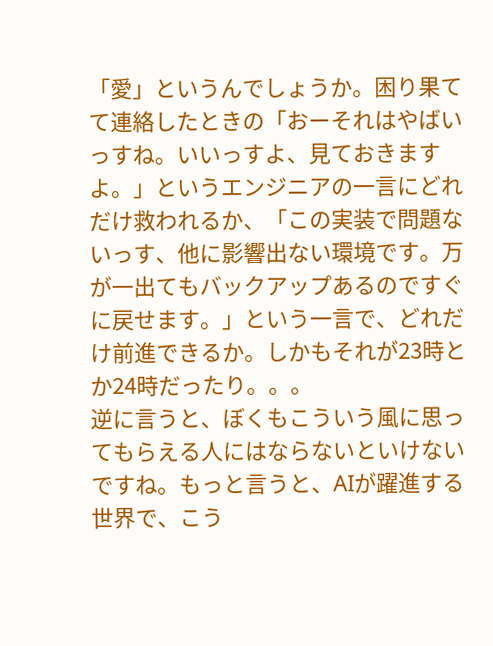「愛」というんでしょうか。困り果てて連絡したときの「おーそれはやばいっすね。いいっすよ、見ておきますよ。」というエンジニアの一言にどれだけ救われるか、「この実装で問題ないっす、他に影響出ない環境です。万が一出てもバックアップあるのですぐに戻せます。」という一言で、どれだけ前進できるか。しかもそれが23時とか24時だったり。。。
逆に言うと、ぼくもこういう風に思ってもらえる人にはならないといけないですね。もっと言うと、AIが躍進する世界で、こう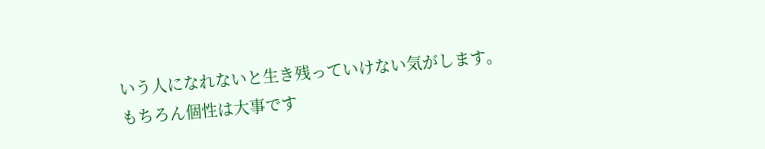いう人になれないと生き残っていけない気がします。
もちろん個性は大事です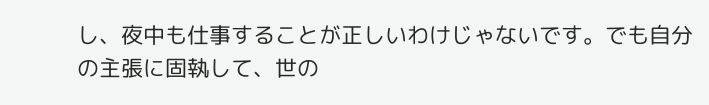し、夜中も仕事することが正しいわけじゃないです。でも自分の主張に固執して、世の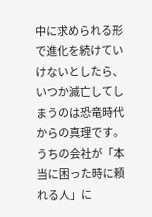中に求められる形で進化を続けていけないとしたら、いつか滅亡してしまうのは恐竜時代からの真理です。
うちの会社が「本当に困った時に頼れる人」に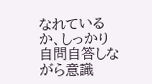なれているか、しっかり自問自答しながら意識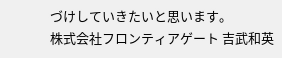づけしていきたいと思います。
株式会社フロンティアゲート 吉武和英